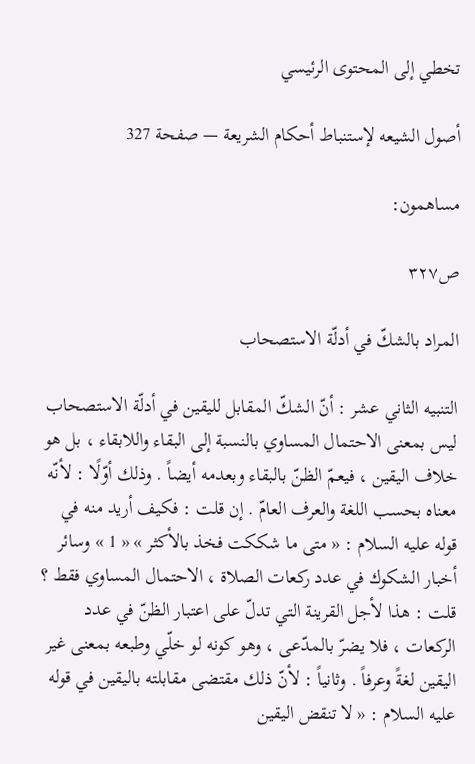تخطي إلى المحتوى الرئيسي

أصول الشيعه لإستنباط أحكام الشريعة — صفحة 327

مساهمون:

ص٣٢٧

المراد بالشكّ في أدلّة الاستصحاب

التنبيه الثاني عشر : أنّ الشكّ المقابل لليقين في أدلّة الاستصحاب ليس بمعنى الاحتمال المساوي بالنسبة إلى البقاء واللابقاء ، بل هو خلاف اليقين ، فيعمّ الظنّ بالبقاء وبعدمه أيضاً . وذلك أوّلًا : لأنّه معناه بحسب اللغة والعرف العامّ . إن قلت : فكيف أريد منه في قوله عليه السلام : « متى ما شككت فخذ بالأكثر » « 1 » وسائر أخبار الشكوك في عدد ركعات الصلاة ، الاحتمال المساوي فقط ؟ قلت : هذا لأجل القرينة التي تدلّ على اعتبار الظنّ في عدد الركعات ، فلا يضرّ بالمدّعى ، وهو كونه لو خلّي وطبعه بمعنى غير اليقين لغةً وعرفاً . وثانياً : لأنّ ذلك مقتضى مقابلته باليقين في قوله عليه السلام : « لا تنقض اليقين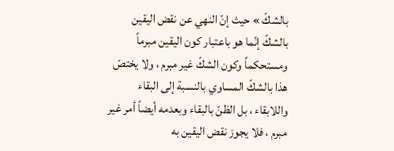بالشكّ » حيث إنّ النهي عن نقض اليقين بالشكّ إنّما هو باعتبار كون اليقين مبرماً ومستحكماً وكون الشكّ غير مبرم ، ولا يختصّ هذا بالشكّ المساوي بالنسبة إلى البقاء واللابقاء ، بل الظنّ بالبقاء وبعدمه أيضاً أمر غير مبرم ، فلا يجوز نقض اليقين به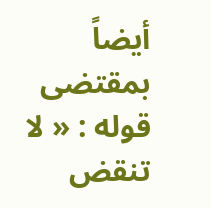أيضاً بمقتضى قوله : « لا تنقض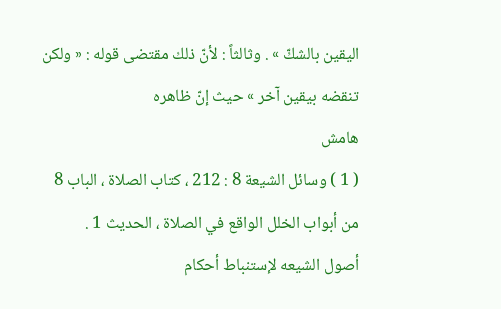اليقين بالشكّ » . وثالثاً : لأنّ ذلك مقتضى قوله : « ولكن تنقضه بيقين آخر » حيث إنّ ظاهره
هامش
( 1 ) وسائل الشيعة 8 : 212 ، كتاب الصلاة ، الباب 8 من أبواب الخلل الواقع في الصلاة ، الحديث 1 .
أصول الشيعه لإستنباط أحكام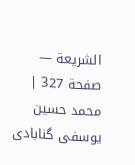الشريعة — صفحة 327 | محمد حسين يوسفى گنابادى